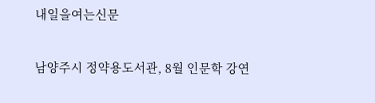내일을여는신문

남양주시 정약용도서관, 8월 인문학 강연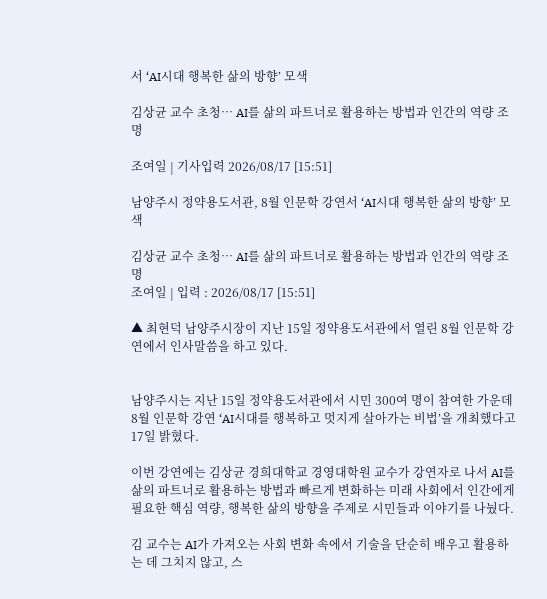서 ‘AI시대 행복한 삶의 방향’ 모색

김상균 교수 초청… AI를 삶의 파트너로 활용하는 방법과 인간의 역량 조명

조여일 | 기사입력 2026/08/17 [15:51]

남양주시 정약용도서관, 8월 인문학 강연서 ‘AI시대 행복한 삶의 방향’ 모색

김상균 교수 초청… AI를 삶의 파트너로 활용하는 방법과 인간의 역량 조명
조여일 | 입력 : 2026/08/17 [15:51]

▲ 최현덕 남양주시장이 지난 15일 정약용도서관에서 열린 8월 인문학 강연에서 인사말씀을 하고 있다.


남양주시는 지난 15일 정약용도서관에서 시민 300여 명이 참여한 가운데 8월 인문학 강연 ‘AI시대를 행복하고 멋지게 살아가는 비법’을 개최했다고 17일 밝혔다.

이번 강연에는 김상균 경희대학교 경영대학원 교수가 강연자로 나서 AI를 삶의 파트너로 활용하는 방법과 빠르게 변화하는 미래 사회에서 인간에게 필요한 핵심 역량, 행복한 삶의 방향을 주제로 시민들과 이야기를 나눴다.

김 교수는 AI가 가져오는 사회 변화 속에서 기술을 단순히 배우고 활용하는 데 그치지 않고, 스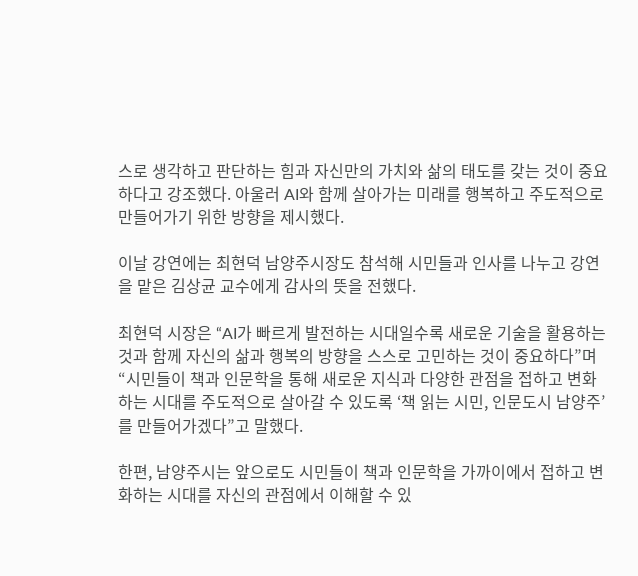스로 생각하고 판단하는 힘과 자신만의 가치와 삶의 태도를 갖는 것이 중요하다고 강조했다. 아울러 AI와 함께 살아가는 미래를 행복하고 주도적으로 만들어가기 위한 방향을 제시했다.

이날 강연에는 최현덕 남양주시장도 참석해 시민들과 인사를 나누고 강연을 맡은 김상균 교수에게 감사의 뜻을 전했다.

최현덕 시장은 “AI가 빠르게 발전하는 시대일수록 새로운 기술을 활용하는 것과 함께 자신의 삶과 행복의 방향을 스스로 고민하는 것이 중요하다”며 “시민들이 책과 인문학을 통해 새로운 지식과 다양한 관점을 접하고 변화하는 시대를 주도적으로 살아갈 수 있도록 ‘책 읽는 시민, 인문도시 남양주’를 만들어가겠다”고 말했다.

한편, 남양주시는 앞으로도 시민들이 책과 인문학을 가까이에서 접하고 변화하는 시대를 자신의 관점에서 이해할 수 있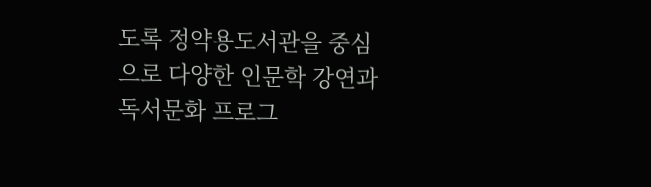도록 정약용도서관을 중심으로 다양한 인문학 강연과 독서문화 프로그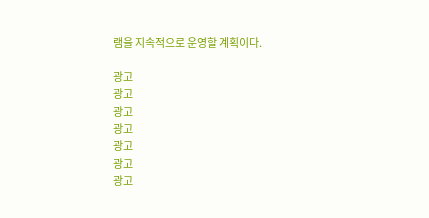램을 지속적으로 운영할 계획이다.

광고
광고
광고
광고
광고
광고
광고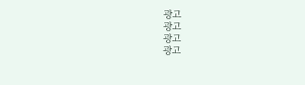광고
광고
광고
광고